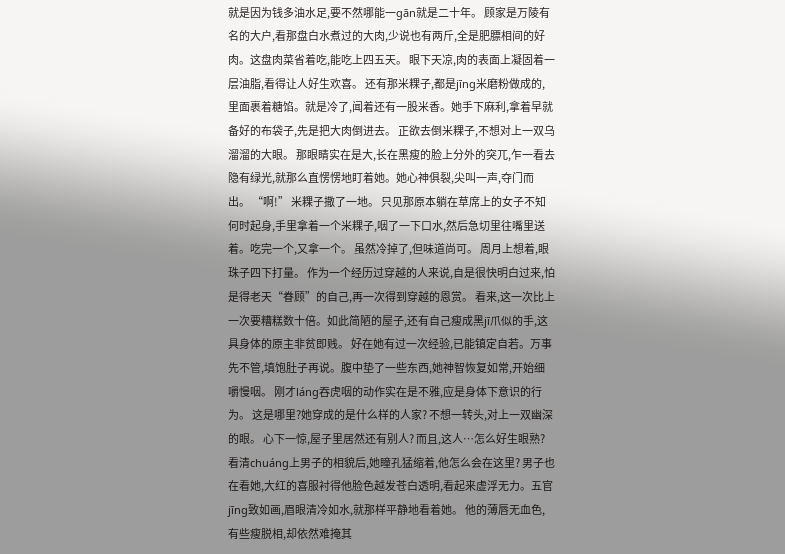就是因为钱多油水足,要不然哪能一gān就是二十年。 顾家是万陵有名的大户,看那盘白水煮过的大肉,少说也有两斤,全是肥膘相间的好肉。这盘肉菜省着吃,能吃上四五天。 眼下天凉,肉的表面上凝固着一层油脂,看得让人好生欢喜。 还有那米粿子,都是jīng米磨粉做成的,里面裹着糖馅。就是冷了,闻着还有一股米香。她手下麻利,拿着早就备好的布袋子,先是把大肉倒进去。 正欲去倒米粿子,不想对上一双乌溜溜的大眼。 那眼睛实在是大,长在黑瘦的脸上分外的突兀,乍一看去隐有绿光,就那么直愣愣地盯着她。她心神俱裂,尖叫一声,夺门而出。 “啊!” 米粿子撒了一地。 只见那原本躺在草席上的女子不知何时起身,手里拿着一个米粿子,咽了一下口水,然后急切里往嘴里送着。吃完一个,又拿一个。 虽然冷掉了,但味道尚可。 周月上想着,眼珠子四下打量。 作为一个经历过穿越的人来说,自是很快明白过来,怕是得老天“眷顾”的自己,再一次得到穿越的恩赏。 看来,这一次比上一次要糟糕数十倍。如此简陋的屋子,还有自己瘦成黑jī爪似的手,这具身体的原主非贫即贱。 好在她有过一次经验,已能镇定自若。万事先不管,填饱肚子再说。腹中垫了一些东西,她神智恢复如常,开始细嚼慢咽。 刚才láng吞虎咽的动作实在是不雅,应是身体下意识的行为。 这是哪里?她穿成的是什么样的人家? 不想一转头,对上一双幽深的眼。 心下一惊,屋子里居然还有别人? 而且,这人…怎么好生眼熟? 看清chuáng上男子的相貌后,她瞳孔猛缩着,他怎么会在这里? 男子也在看她,大红的喜服衬得他脸色越发苍白透明,看起来虚浮无力。五官jīng致如画,眉眼清冷如水,就那样平静地看着她。 他的薄唇无血色,有些瘦脱相,却依然难掩其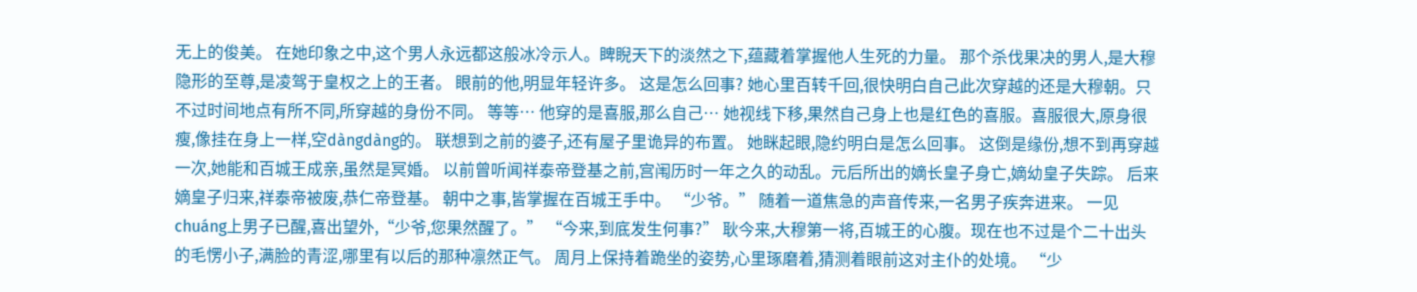无上的俊美。 在她印象之中,这个男人永远都这般冰冷示人。睥睨天下的淡然之下,蕴藏着掌握他人生死的力量。 那个杀伐果决的男人,是大穆隐形的至尊,是凌驾于皇权之上的王者。 眼前的他,明显年轻许多。 这是怎么回事? 她心里百转千回,很快明白自己此次穿越的还是大穆朝。只不过时间地点有所不同,所穿越的身份不同。 等等… 他穿的是喜服,那么自己… 她视线下移,果然自己身上也是红色的喜服。喜服很大,原身很瘦,像挂在身上一样,空dàngdàng的。 联想到之前的婆子,还有屋子里诡异的布置。 她眯起眼,隐约明白是怎么回事。 这倒是缘份,想不到再穿越一次,她能和百城王成亲,虽然是冥婚。 以前曾听闻祥泰帝登基之前,宫闱历时一年之久的动乱。元后所出的嫡长皇子身亡,嫡幼皇子失踪。 后来嫡皇子归来,祥泰帝被废,恭仁帝登基。 朝中之事,皆掌握在百城王手中。 “少爷。” 随着一道焦急的声音传来,一名男子疾奔进来。 一见chuáng上男子已醒,喜出望外,“少爷,您果然醒了。” “今来,到底发生何事?” 耿今来,大穆第一将,百城王的心腹。现在也不过是个二十出头的毛愣小子,满脸的青涩,哪里有以后的那种凛然正气。 周月上保持着跪坐的姿势,心里琢磨着,猜测着眼前这对主仆的处境。 “少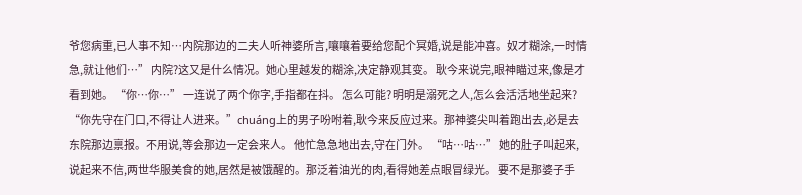爷您病重,已人事不知…内院那边的二夫人听神婆所言,嚷嚷着要给您配个冥婚,说是能冲喜。奴才糊涂,一时情急,就让他们…” 内院?这又是什么情况。她心里越发的糊涂,决定静观其变。 耿今来说完,眼神瞄过来,像是才看到她。 “你…你…” 一连说了两个你字,手指都在抖。 怎么可能? 明明是溺死之人,怎么会活活地坐起来? “你先守在门口,不得让人进来。”chuáng上的男子吩咐着,耿今来反应过来。那神婆尖叫着跑出去,必是去东院那边禀报。不用说,等会那边一定会来人。 他忙急急地出去,守在门外。 “咕…咕…” 她的肚子叫起来,说起来不信,两世华服美食的她,居然是被饿醒的。那泛着油光的肉,看得她差点眼冒绿光。 要不是那婆子手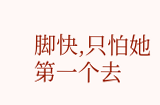脚快,只怕她第一个去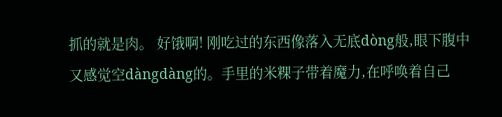抓的就是肉。 好饿啊! 刚吃过的东西像落入无底dòng般,眼下腹中又感觉空dàngdàng的。手里的米粿子带着魔力,在呼唤着自己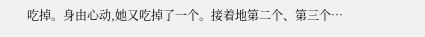吃掉。身由心动,她又吃掉了一个。接着地第二个、第三个…